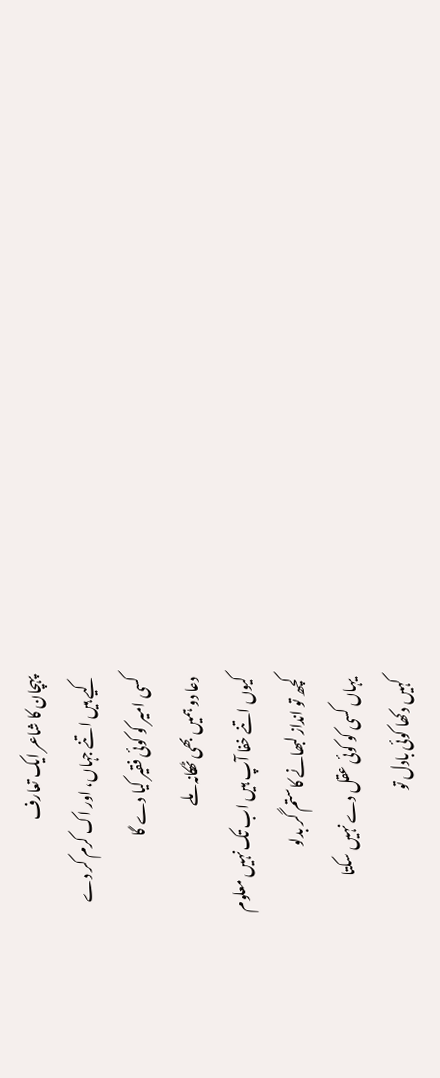پہچان کا شاعر ایک تعارف
کیے ہیں اتنے جہاں، اور اک کرم کر دے
کسی امیر کو کوئی فقیر کیا دے گا
دعا دو ہمیں بھی ٹھکانہ ملے
کیوں اتنے خفا آپ ہیں اب تک نہیں معلوم
کچھ تو انداز لبھانے کاستم گر بدلو
یہاں کسی کو کوئی عقل دے نہیں سکتا
کہیں دکھا کوئی بادل تو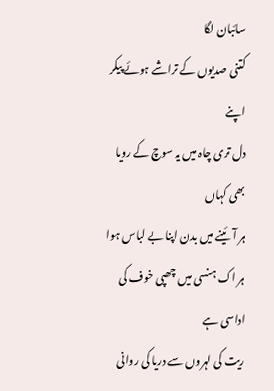سائبان لگا
کتنی صدیوں کے تراشے ہوئے پیکر اپنے
دل تری چاہ میں یہ سوچ کے رویا بھی کہاں
ہر آئینے میں بدن اپنا بے لباس ہوا
ہر اک ہنسی میں چھپی خوف کی اداسی ہے
ریت کی لہروں سے دریا کی روانی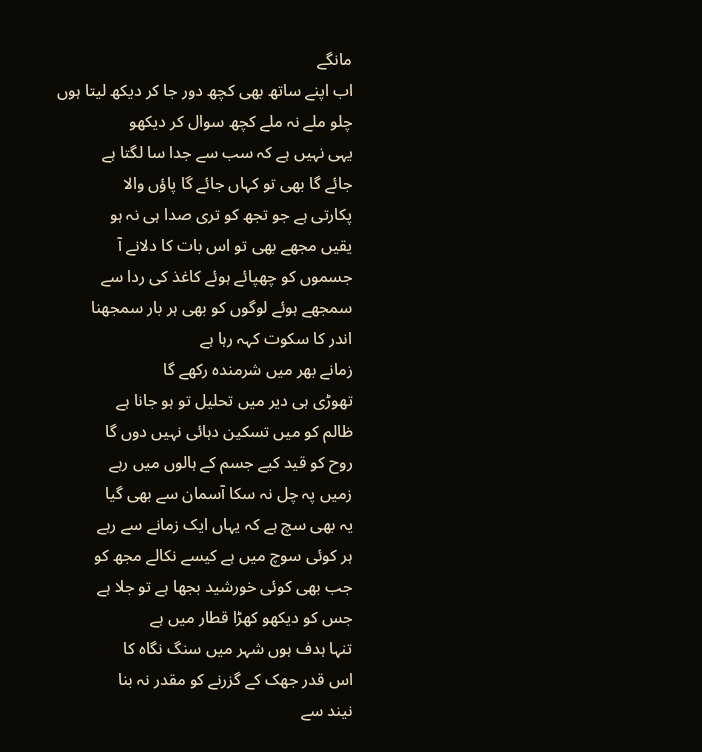مانگے
اب اپنے ساتھ بھی کچھ دور جا کر دیکھ لیتا ہوں
چلو ملے نہ ملے کچھ سوال کر دیکھو
یہی نہیں ہے کہ سب سے جدا سا لگتا ہے
جائے گا بھی تو کہاں جائے گا پاؤں والا
پکارتی ہے جو تجھ کو تری صدا ہی نہ ہو
یقیں مجھے بھی تو اس بات کا دلانے آ
جسموں کو چھپائے ہوئے کاغذ کی ردا سے
سمجھے ہوئے لوگوں کو بھی ہر بار سمجھنا
اندر کا سکوت کہہ رہا ہے
زمانے بھر میں شرمندہ رکھے گا
تھوڑی ہی دیر میں تحلیل تو ہو جانا ہے
ظالم کو میں تسکین دہائی نہیں دوں گا
روح کو قید کیے جسم کے ہالوں میں رہے
زمیں پہ چل نہ سکا آسمان سے بھی گیا
یہ بھی سچ ہے کہ یہاں ایک زمانے سے رہے
ہر کوئی سوچ میں ہے کیسے نکالے مجھ کو
جب بھی کوئی خورشید بجھا ہے تو جلا ہے
جس کو دیکھو کھڑا قطار میں ہے
تنہا ہدف ہوں شہر میں سنگ نگاہ کا
اس قدر جھک کے گزرنے کو مقدر نہ بنا
نیند سے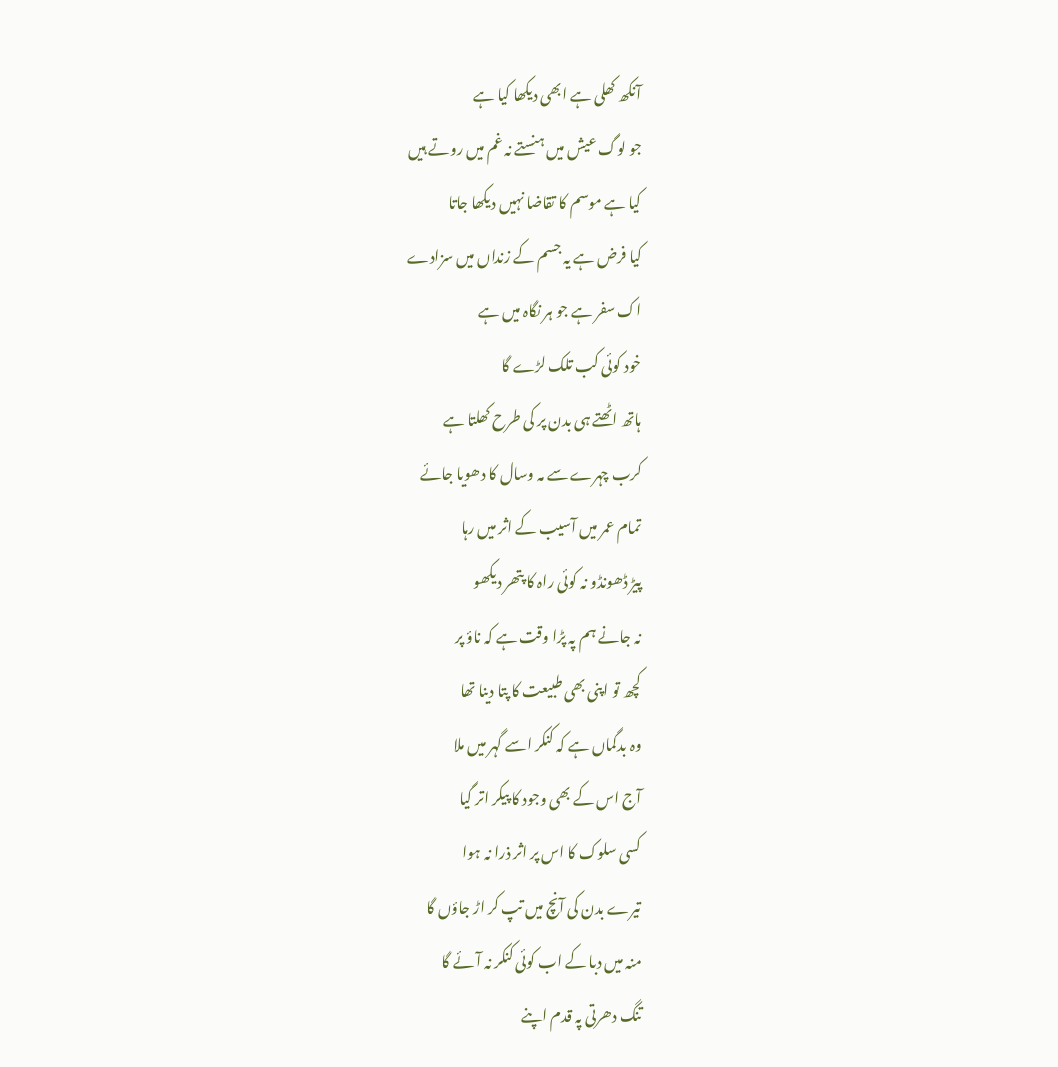آنکھ کھلی ہے ابھی دیکھا کیا ہے
جو لوگ عیش میں ہنستے نہ غم میں روتے ہیں
کیا ہے موسم کا تقاضا نہیں دیکھا جاتا
کیا فرض ہے یہ جسم کے زنداں میں سزادے
اک سفر ہے جو ہر نگاہ میں ہے
خود کوئی کب تلک لڑے گا
ہاتھ اٹھتے ہی بدن پر کی طرح کھلتا ہے
کرب چہرے سے مہ وسال کا دھویا جائے
تمام عمر میں آسیب کے اثر میں رہا
پیڑ ڈھونڈو نہ کوئی راہ کا پتھر دیکھو
نہ جانے ہم پہ پڑا وقت ہے کہ ناؤ پر
کچھ تو اپنی بھی طبیعت کا پتا دینا تھا
وہ بدگماں ہے کہ کنکر اسے گہر میں ملا
آج اس کے بھی وجود کا پیکر اتر گیا
کسی سلوک کا اس پر اثر ذرا نہ ہوا
تیرے بدن کی آنچ میں تپ کر اڑ جاؤں گا
منہ میں دبا کے اب کوئی کنکر نہ آئے گا
تنگ دھرتی پہ قدم اپنے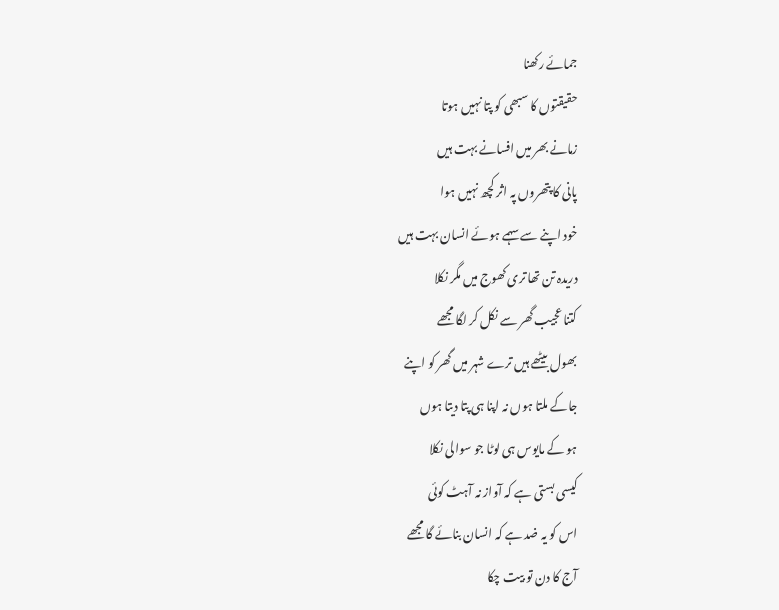جمائے رکھنا
حقیقتوں کا سبھی کو پتا نہیں ہوتا
زمانے بھر میں افسانے بہت ہیں
پانی کا پتھروں پہ اثر کچھ نہیں ہوا
خود اپنے سے سہمے ہوئے انسان بہت ہیں
دریدہ تن تھا تری کھوج میں مگر نکلا
کتنا عجیب گھر سے نکل کر لگا مجھے
بھول بیٹھے ہیں ترے شہر میں گھر کو اپنے
جاکے ملتا ہوں نہ اپنا ہی پتا دیتا ہوں
ہو کے مایوس ہی لوٹا جو سوالی نکلا
کیسی بستی ہے کہ آواز نہ آہٹ کوئی
اس کو یہ ضد ہے کہ انسان بنائے گا مجھے
آج کا دن تو بیت چکا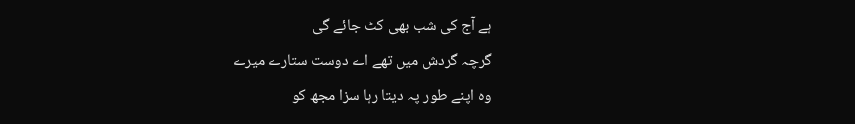ہے آج کی شب بھی کٹ جائے گی
گرچہ گردش میں تھے اے دوست ستارے میرے
وہ اپنے طور پہ دیتا رہا سزا مجھ کو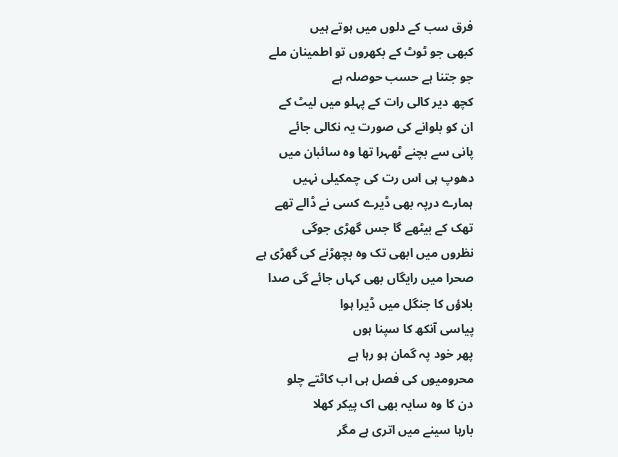فرق سب کے دلوں میں ہوتے ہیں
کبھی جو ٹوٹ کے بکھروں تو اطمینان ملے
جو جتنا ہے حسب حوصلہ ہے
کچھ دیر کالی رات کے پہلو میں لیٹ کے
ان کو بلوانے کی صورت یہ نکالی جائے
پانی سے بچنے ٹھہرا تھا وہ سائبان میں
دھوپ ہی اس رت کی چمکیلی نہیں
ہمارے درپہ بھی ڈیرے کسی نے ڈالے تھے
تھک کے بیٹھے گا جس گھڑی جوگی
نظروں میں ابھی تک وہ بچھڑنے کی گھڑی ہے
صحرا میں رایگاں بھی کہاں جائے گی صدا
بلاؤں کا جنگل میں ڈیرا ہوا
پیاسی آنکھ کا سپنا ہوں
پھر خود پہ گمان ہو رہا ہے
محرومیوں کی فصل ہی اب کاٹتے چلو
دن کا وہ سایہ بھی اک پیکر کھلا
بارہا سینے میں اتری ہے مگر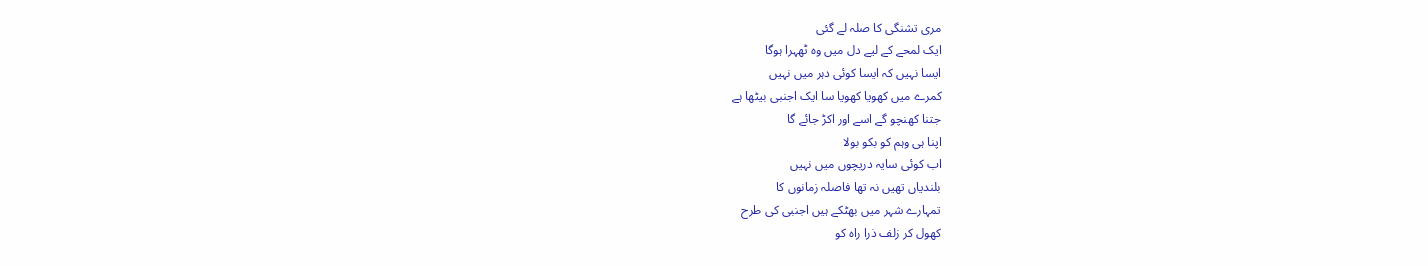مری تشنگی کا صلہ لے گئی
ایک لمحے کے لیے دل میں وہ ٹھہرا ہوگا
ایسا نہیں کہ ایسا کوئی دہر میں نہیں
کمرے میں کھویا کھویا سا ایک اجنبی بیٹھا ہے
جتنا کھنچو گے اسے اور اکڑ جائے گا
اپنا ہی وہم کو بکو بولا
اب کوئی سایہ دریچوں میں نہیں
بلندیاں تھیں نہ تھا فاصلہ زمانوں کا
تمہارے شہر میں بھٹکے ہیں اجنبی کی طرح
کھول کر زلف ذرا راہ کو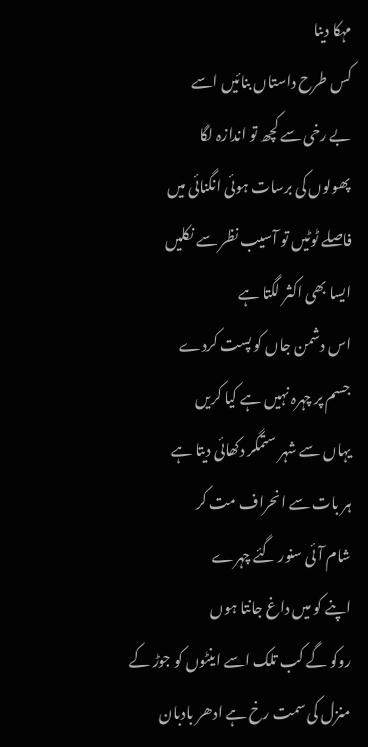مہکا دینا
کس طرح داستاں بنائیں اسے
بے رخی سے کچھ تو اندازہ لگا
پھولوں کی برسات ہوئی انگنائی میں
فاصلے ٹوٹیں تو آسیب نظر سے نکلیں
ایسا بھی اکثر لگتا ہے
اس دشمن جاں کو پست کردے
جسم پر چہرہ نہیں ہے کیا کریں
یہاں سے شہر ستمگر دکھائی دیتا ہے
ہر بات سے انحراف مت کر
شام آئی سنور گئے چہرے
اپنے کو میں داغ جانتا ہوں
روکو گے کب تلک اسے اینٹوں کو جوڑ کے
منزل کی سمت رخ ہے ادھر بادبان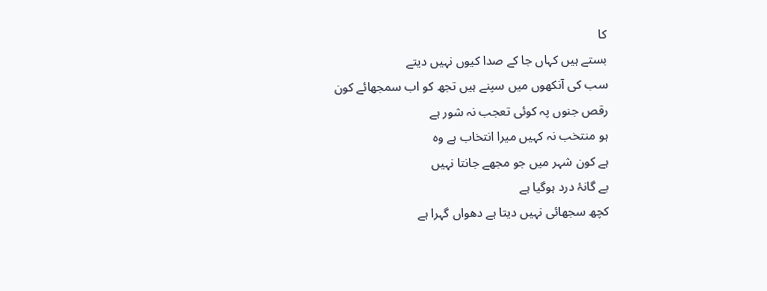کا
بستے ہیں کہاں جا کے صدا کیوں نہیں دیتے
سب کی آنکھوں میں سپنے ہیں تجھ کو اب سمجھائے کون
رقص جنوں پہ کوئی تعجب نہ شور ہے
ہو منتخب نہ کہیں میرا انتخاب ہے وہ
ہے کون شہر میں جو مجھے جانتا نہیں
بے گانۂ درد ہوگیا ہے
کچھ سجھائی نہیں دیتا ہے دھواں گہرا ہے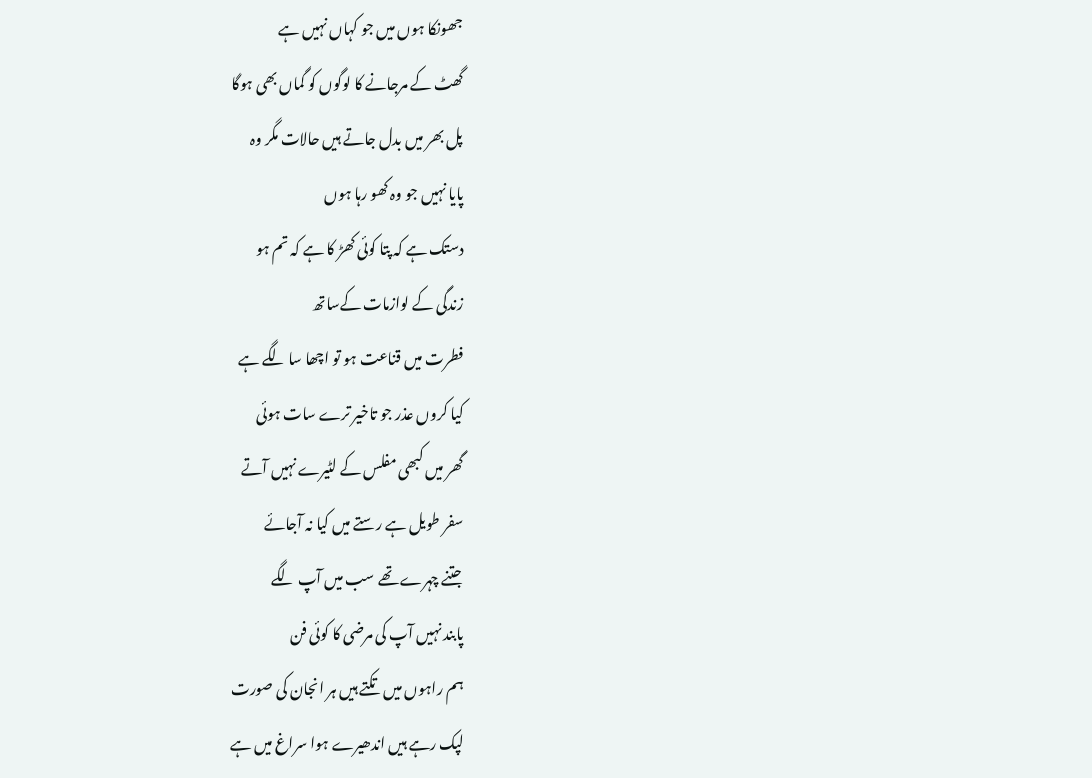جھونکا ہوں میں جو کہاں نہیں ہے
گھٹ کے مرجانے کا لوگوں کو گماں بھی ہوگا
پل بھر میں بدل جاتے ہیں حالات مگر وہ
پایا نہیں جو وہ کھو رہا ہوں
دستک ہے کہ پتا کوئی کھڑ کا ہے کہ تم ہو
زندگی کے لوازمات کےساتھ
فطرت میں قناعت ہو تو اچھا سا لگے ہے
کیا کروں عذر جو تاخیر ترے سات ہوئی
گھر میں کبھی مفلس کے لٹیرے نہیں آتے
سفر طویل ہے رستے میں کیا نہ آجائے
جتنے چہرے تھے سب میں آپ لگے
پابند نہیں آپ کی مرضی کا کوئی فن
ہم راہوں میں تکتے ہیں ہر انجان کی صورت
لپک رہے ہیں اندھیرے ہوا سراغ میں ہے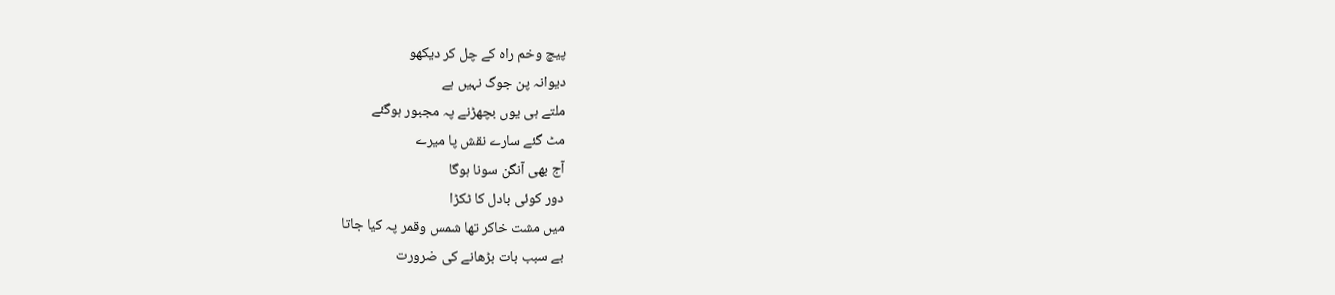پیچ وخم راہ کے چل کر دیکھو
دیوانہ پن جوگ نہیں ہے
ملتے ہی یوں بچھڑنے پہ مجبور ہوگئے
مٹ گئے سارے نقش پا میرے
آج بھی آنگن سونا ہوگا
دور کوئی بادل کا ٹکڑا
میں مشت خاکر تھا شمس وقمر پہ کیا جاتا
بے سبب بات بڑھانے کی ضرورت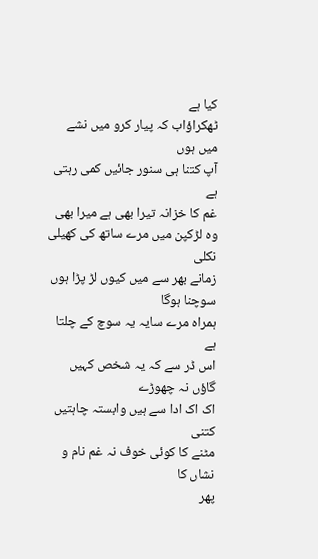کیا ہے
ٹھکراؤاب کہ پیار کرو میں نشے میں ہوں
آپ کتنا ہی سنور جائیں کمی رہتی ہے
غم کا خزانہ تیرا بھی ہے میرا بھی
وہ لڑکپن میں مرے ساتھ کی کھیلی نکلی
زمانے بھر سے میں کیوں لڑ پڑا ہوں سوچنا ہوگا
ہمراہ مرے سایہ یہ سوچ کے چلتا ہے
اس ڈر سے کہ یہ شخص کہیں گاؤں نہ چھوڑے
اک اک ادا سے ہیں وابستہ چاہتیں کتنی
مٹنے کا کوئی خوف نہ غم نام و نشاں کا
پھر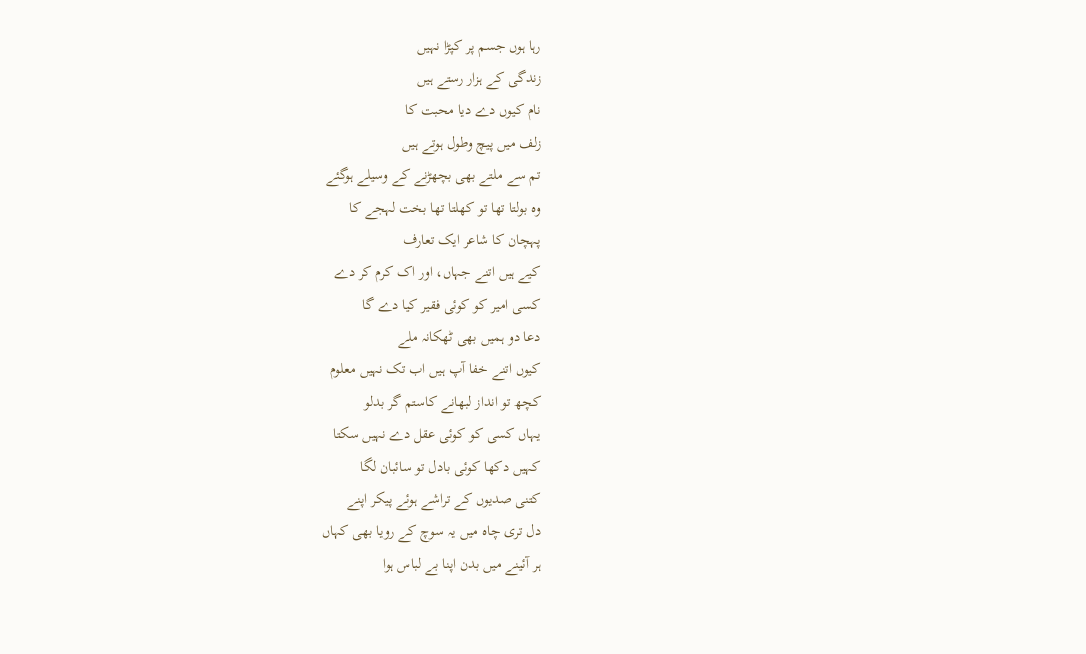رہا ہوں جسم پر کپڑا نہیں
زندگی کے ہزار رستے ہیں
نام کیوں دے دیا محبت کا
زلف میں پیچ وطول ہوتے ہیں
تم سے ملتے بھی بچھڑنے کے وسیلے ہوگئے
وہ بولتا تھا تو کھلتا تھا بخت لہجے کا
پہچان کا شاعر ایک تعارف
کیے ہیں اتنے جہاں، اور اک کرم کر دے
کسی امیر کو کوئی فقیر کیا دے گا
دعا دو ہمیں بھی ٹھکانہ ملے
کیوں اتنے خفا آپ ہیں اب تک نہیں معلوم
کچھ تو انداز لبھانے کاستم گر بدلو
یہاں کسی کو کوئی عقل دے نہیں سکتا
کہیں دکھا کوئی بادل تو سائبان لگا
کتنی صدیوں کے تراشے ہوئے پیکر اپنے
دل تری چاہ میں یہ سوچ کے رویا بھی کہاں
ہر آئینے میں بدن اپنا بے لباس ہوا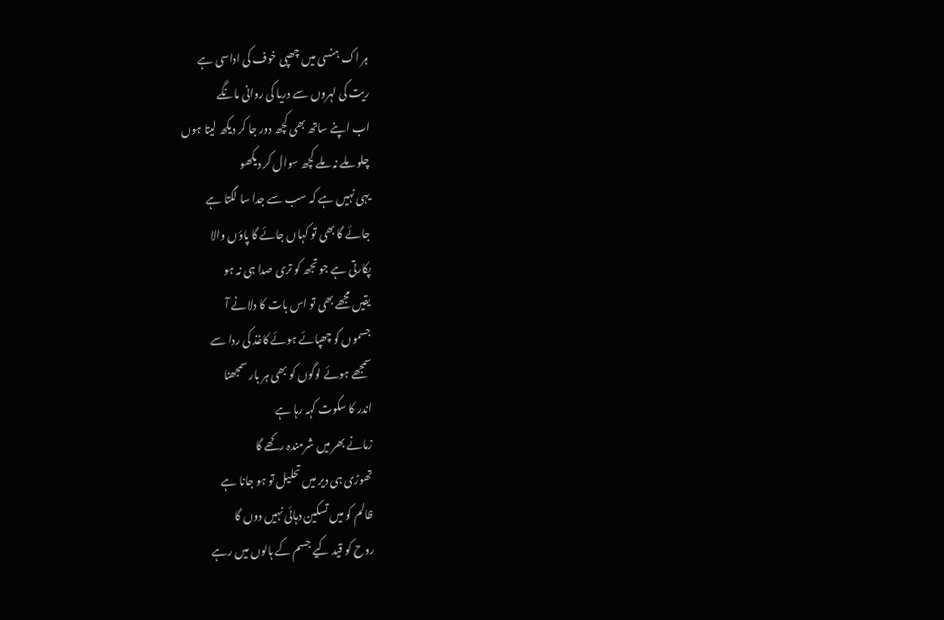ہر اک ہنسی میں چھپی خوف کی اداسی ہے
ریت کی لہروں سے دریا کی روانی مانگے
اب اپنے ساتھ بھی کچھ دور جا کر دیکھ لیتا ہوں
چلو ملے نہ ملے کچھ سوال کر دیکھو
یہی نہیں ہے کہ سب سے جدا سا لگتا ہے
جائے گا بھی تو کہاں جائے گا پاؤں والا
پکارتی ہے جو تجھ کو تری صدا ہی نہ ہو
یقیں مجھے بھی تو اس بات کا دلانے آ
جسموں کو چھپائے ہوئے کاغذ کی ردا سے
سمجھے ہوئے لوگوں کو بھی ہر بار سمجھنا
اندر کا سکوت کہہ رہا ہے
زمانے بھر میں شرمندہ رکھے گا
تھوڑی ہی دیر میں تحلیل تو ہو جانا ہے
ظالم کو میں تسکین دہائی نہیں دوں گا
روح کو قید کیے جسم کے ہالوں میں رہے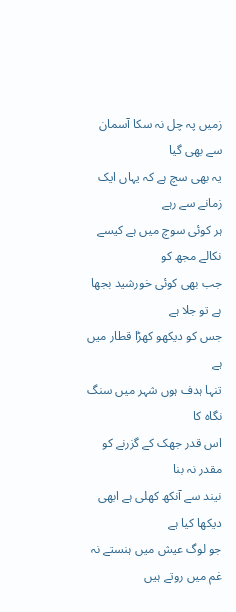زمیں پہ چل نہ سکا آسمان سے بھی گیا
یہ بھی سچ ہے کہ یہاں ایک زمانے سے رہے
ہر کوئی سوچ میں ہے کیسے نکالے مجھ کو
جب بھی کوئی خورشید بجھا ہے تو جلا ہے
جس کو دیکھو کھڑا قطار میں ہے
تنہا ہدف ہوں شہر میں سنگ نگاہ کا
اس قدر جھک کے گزرنے کو مقدر نہ بنا
نیند سے آنکھ کھلی ہے ابھی دیکھا کیا ہے
جو لوگ عیش میں ہنستے نہ غم میں روتے ہیں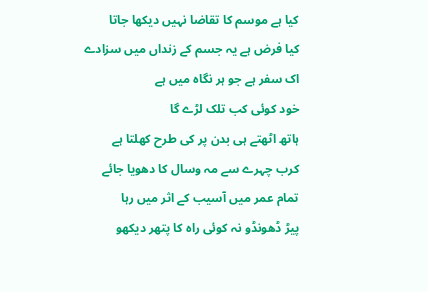کیا ہے موسم کا تقاضا نہیں دیکھا جاتا
کیا فرض ہے یہ جسم کے زنداں میں سزادے
اک سفر ہے جو ہر نگاہ میں ہے
خود کوئی کب تلک لڑے گا
ہاتھ اٹھتے ہی بدن پر کی طرح کھلتا ہے
کرب چہرے سے مہ وسال کا دھویا جائے
تمام عمر میں آسیب کے اثر میں رہا
پیڑ ڈھونڈو نہ کوئی راہ کا پتھر دیکھو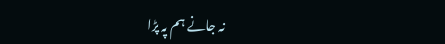نہ جانے ہم پہ پڑا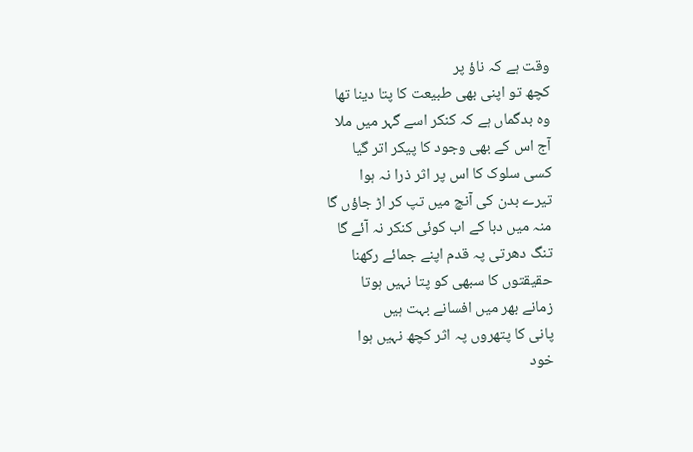وقت ہے کہ ناؤ پر
کچھ تو اپنی بھی طبیعت کا پتا دینا تھا
وہ بدگماں ہے کہ کنکر اسے گہر میں ملا
آج اس کے بھی وجود کا پیکر اتر گیا
کسی سلوک کا اس پر اثر ذرا نہ ہوا
تیرے بدن کی آنچ میں تپ کر اڑ جاؤں گا
منہ میں دبا کے اب کوئی کنکر نہ آئے گا
تنگ دھرتی پہ قدم اپنے جمائے رکھنا
حقیقتوں کا سبھی کو پتا نہیں ہوتا
زمانے بھر میں افسانے بہت ہیں
پانی کا پتھروں پہ اثر کچھ نہیں ہوا
خود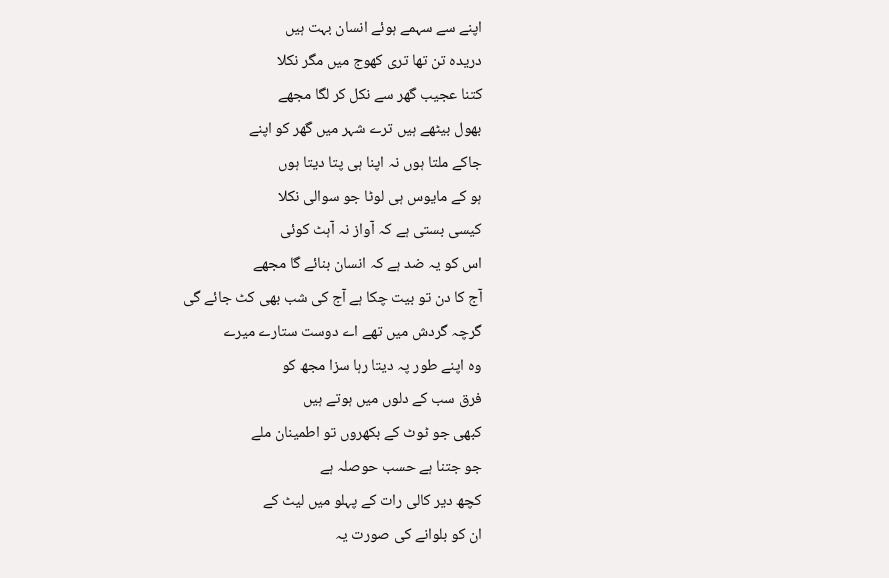اپنے سے سہمے ہوئے انسان بہت ہیں
دریدہ تن تھا تری کھوج میں مگر نکلا
کتنا عجیب گھر سے نکل کر لگا مجھے
بھول بیٹھے ہیں ترے شہر میں گھر کو اپنے
جاکے ملتا ہوں نہ اپنا ہی پتا دیتا ہوں
ہو کے مایوس ہی لوٹا جو سوالی نکلا
کیسی بستی ہے کہ آواز نہ آہٹ کوئی
اس کو یہ ضد ہے کہ انسان بنائے گا مجھے
آج کا دن تو بیت چکا ہے آج کی شب بھی کٹ جائے گی
گرچہ گردش میں تھے اے دوست ستارے میرے
وہ اپنے طور پہ دیتا رہا سزا مجھ کو
فرق سب کے دلوں میں ہوتے ہیں
کبھی جو ٹوٹ کے بکھروں تو اطمینان ملے
جو جتنا ہے حسب حوصلہ ہے
کچھ دیر کالی رات کے پہلو میں لیٹ کے
ان کو بلوانے کی صورت یہ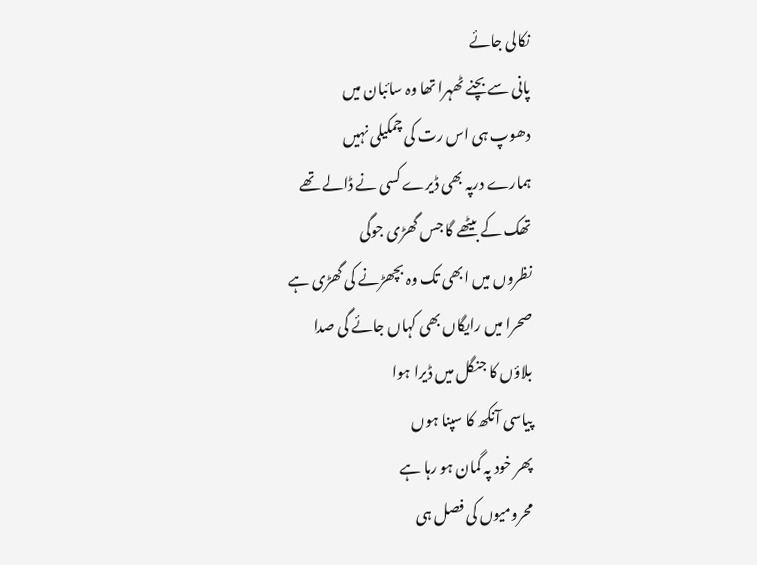نکالی جائے
پانی سے بچنے ٹھہرا تھا وہ سائبان میں
دھوپ ہی اس رت کی چمکیلی نہیں
ہمارے درپہ بھی ڈیرے کسی نے ڈالے تھے
تھک کے بیٹھے گا جس گھڑی جوگی
نظروں میں ابھی تک وہ بچھڑنے کی گھڑی ہے
صحرا میں رایگاں بھی کہاں جائے گی صدا
بلاؤں کا جنگل میں ڈیرا ہوا
پیاسی آنکھ کا سپنا ہوں
پھر خود پہ گمان ہو رہا ہے
محرومیوں کی فصل ہی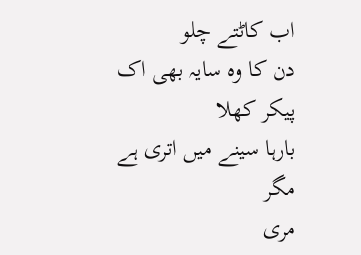اب کاٹتے چلو
دن کا وہ سایہ بھی اک پیکر کھلا
بارہا سینے میں اتری ہے مگر
مری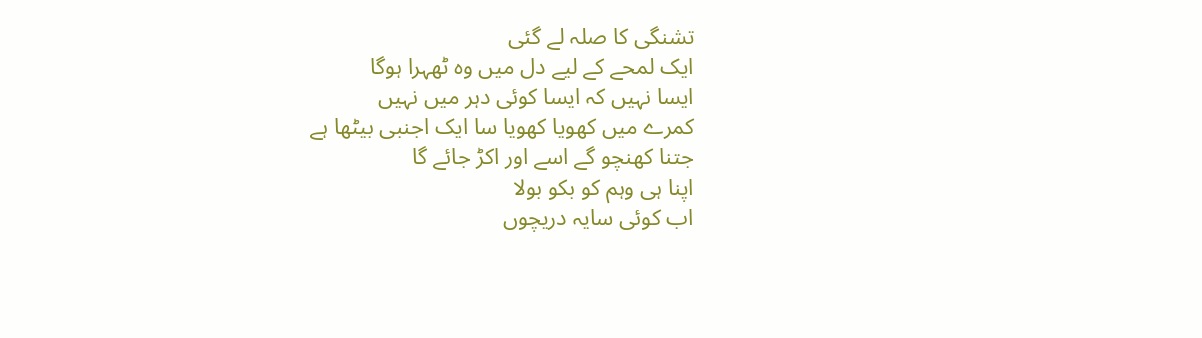تشنگی کا صلہ لے گئی
ایک لمحے کے لیے دل میں وہ ٹھہرا ہوگا
ایسا نہیں کہ ایسا کوئی دہر میں نہیں
کمرے میں کھویا کھویا سا ایک اجنبی بیٹھا ہے
جتنا کھنچو گے اسے اور اکڑ جائے گا
اپنا ہی وہم کو بکو بولا
اب کوئی سایہ دریچوں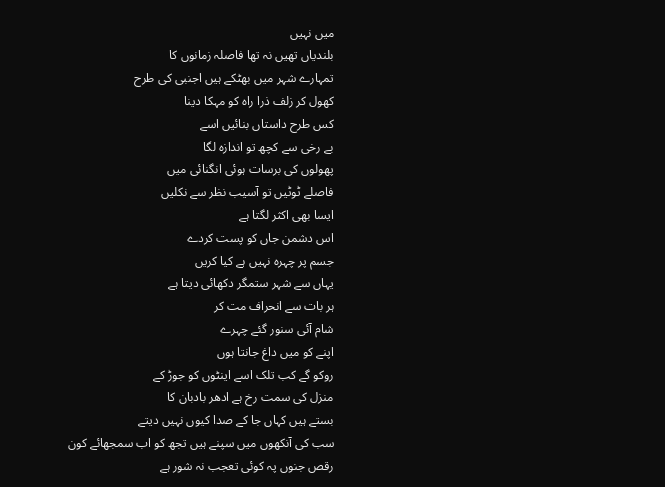میں نہیں
بلندیاں تھیں نہ تھا فاصلہ زمانوں کا
تمہارے شہر میں بھٹکے ہیں اجنبی کی طرح
کھول کر زلف ذرا راہ کو مہکا دینا
کس طرح داستاں بنائیں اسے
بے رخی سے کچھ تو اندازہ لگا
پھولوں کی برسات ہوئی انگنائی میں
فاصلے ٹوٹیں تو آسیب نظر سے نکلیں
ایسا بھی اکثر لگتا ہے
اس دشمن جاں کو پست کردے
جسم پر چہرہ نہیں ہے کیا کریں
یہاں سے شہر ستمگر دکھائی دیتا ہے
ہر بات سے انحراف مت کر
شام آئی سنور گئے چہرے
اپنے کو میں داغ جانتا ہوں
روکو گے کب تلک اسے اینٹوں کو جوڑ کے
منزل کی سمت رخ ہے ادھر بادبان کا
بستے ہیں کہاں جا کے صدا کیوں نہیں دیتے
سب کی آنکھوں میں سپنے ہیں تجھ کو اب سمجھائے کون
رقص جنوں پہ کوئی تعجب نہ شور ہے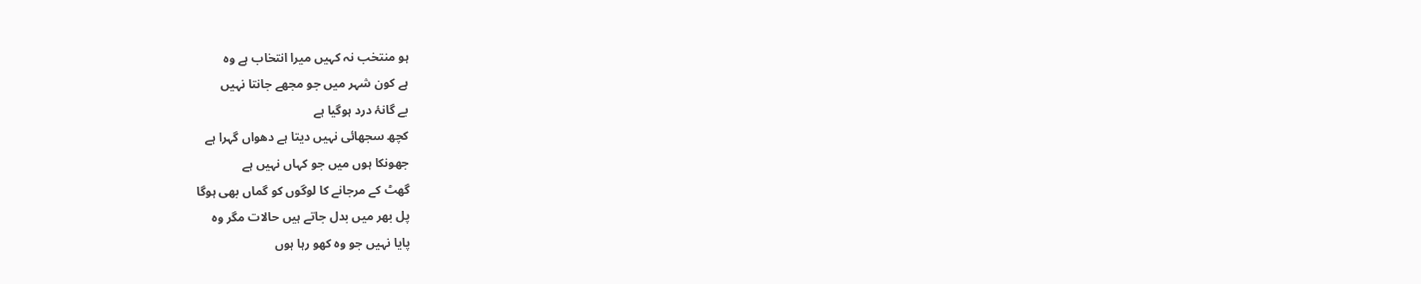ہو منتخب نہ کہیں میرا انتخاب ہے وہ
ہے کون شہر میں جو مجھے جانتا نہیں
بے گانۂ درد ہوگیا ہے
کچھ سجھائی نہیں دیتا ہے دھواں گہرا ہے
جھونکا ہوں میں جو کہاں نہیں ہے
گھٹ کے مرجانے کا لوگوں کو گماں بھی ہوگا
پل بھر میں بدل جاتے ہیں حالات مگر وہ
پایا نہیں جو وہ کھو رہا ہوں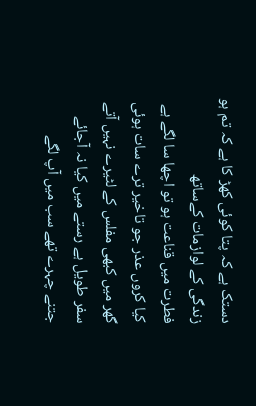دستک ہے کہ پتا کوئی کھڑ کا ہے کہ تم ہو
زندگی کے لوازمات کےساتھ
فطرت میں قناعت ہو تو اچھا سا لگے ہے
کیا کروں عذر جو تاخیر ترے سات ہوئی
گھر میں کبھی مفلس کے لٹیرے نہیں آتے
سفر طویل ہے رستے میں کیا نہ آجائے
جتنے چہرے تھے سب میں آپ لگے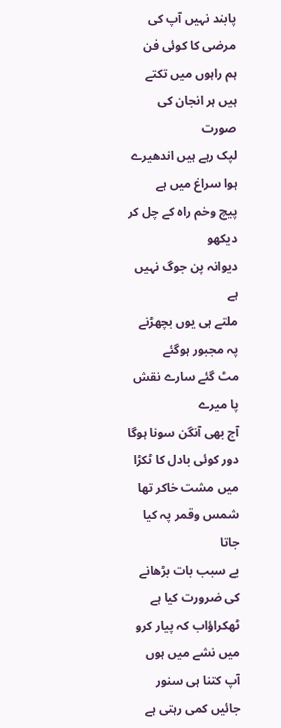پابند نہیں آپ کی مرضی کا کوئی فن
ہم راہوں میں تکتے ہیں ہر انجان کی صورت
لپک رہے ہیں اندھیرے ہوا سراغ میں ہے
پیچ وخم راہ کے چل کر دیکھو
دیوانہ پن جوگ نہیں ہے
ملتے ہی یوں بچھڑنے پہ مجبور ہوگئے
مٹ گئے سارے نقش پا میرے
آج بھی آنگن سونا ہوگا
دور کوئی بادل کا ٹکڑا
میں مشت خاکر تھا شمس وقمر پہ کیا جاتا
بے سبب بات بڑھانے کی ضرورت کیا ہے
ٹھکراؤاب کہ پیار کرو میں نشے میں ہوں
آپ کتنا ہی سنور جائیں کمی رہتی ہے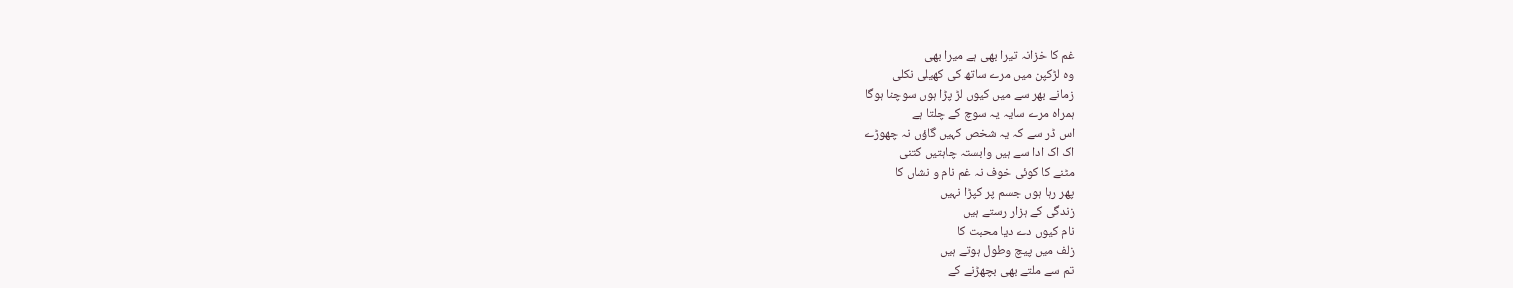غم کا خزانہ تیرا بھی ہے میرا بھی
وہ لڑکپن میں مرے ساتھ کی کھیلی نکلی
زمانے بھر سے میں کیوں لڑ پڑا ہوں سوچنا ہوگا
ہمراہ مرے سایہ یہ سوچ کے چلتا ہے
اس ڈر سے کہ یہ شخص کہیں گاؤں نہ چھوڑے
اک اک ادا سے ہیں وابستہ چاہتیں کتنی
مٹنے کا کوئی خوف نہ غم نام و نشاں کا
پھر رہا ہوں جسم پر کپڑا نہیں
زندگی کے ہزار رستے ہیں
نام کیوں دے دیا محبت کا
زلف میں پیچ وطول ہوتے ہیں
تم سے ملتے بھی بچھڑنے کے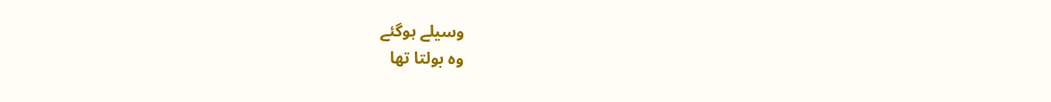وسیلے ہوگئے
وہ بولتا تھا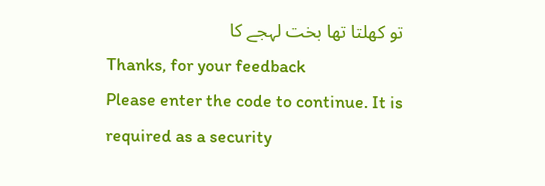تو کھلتا تھا بخت لہجے کا
Thanks, for your feedback
Please enter the code to continue. It is required as a security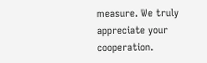measure. We truly appreciate your cooperation.